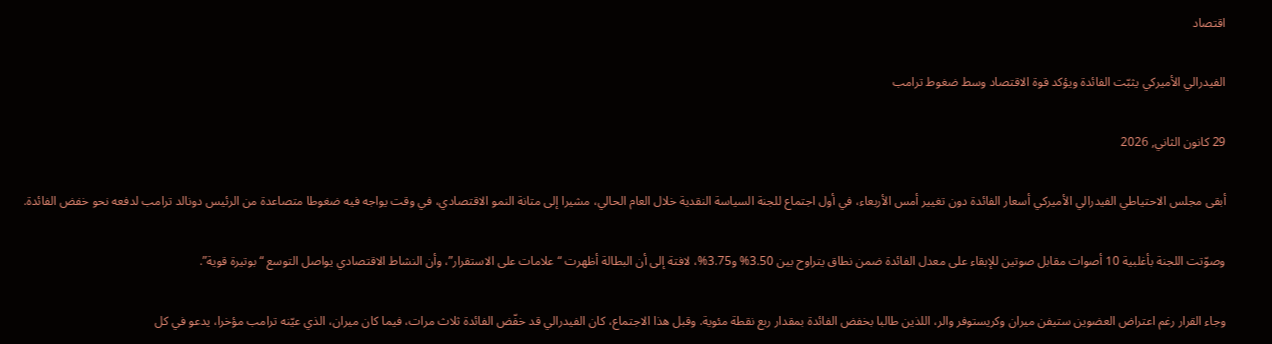اقتصاد

الفيدرالي الأميركي يثبّت الفائدة ويؤكد قوة الاقتصاد وسط ضغوط ترامب

29 كانون الثاني, 2026

أبقى مجلس الاحتياطي الفيدرالي الأميركي أسعار الفائدة دون تغيير أمس الأربعاء، في أول اجتماع للجنة السياسة النقدية خلال العام الحالي، مشيرا إلى متانة النمو الاقتصادي، في وقت يواجه فيه ضغوطا متصاعدة من الرئيس دونالد ترامب لدفعه نحو خفض الفائدة.

وصوّتت اللجنة بأغلبية 10 أصوات مقابل صوتين للإبقاء على معدل الفائدة ضمن نطاق يتراوح بين 3.50% و3.75%، لافتة إلى أن البطالة أظهرت “علامات على الاستقرار”، وأن النشاط الاقتصادي يواصل التوسع “بوتيرة قوية”.

وجاء القرار رغم اعتراض العضوين ستيفن ميران وكريستوفر والر، اللذين طالبا بخفض الفائدة بمقدار ربع نقطة مئوية. وقبل هذا الاجتماع، كان الفيدرالي قد خفّض الفائدة ثلاث مرات، فيما كان ميران، الذي عيّنه ترامب مؤخرا، يدعو في كل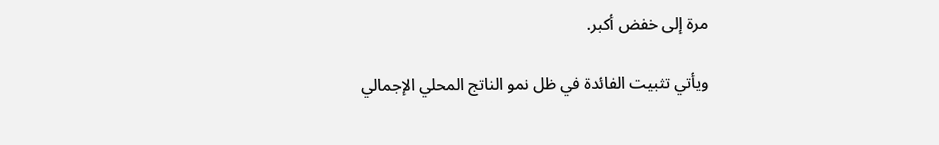مرة إلى خفض أكبر.

ويأتي تثبيت الفائدة في ظل نمو الناتج المحلي الإجمالي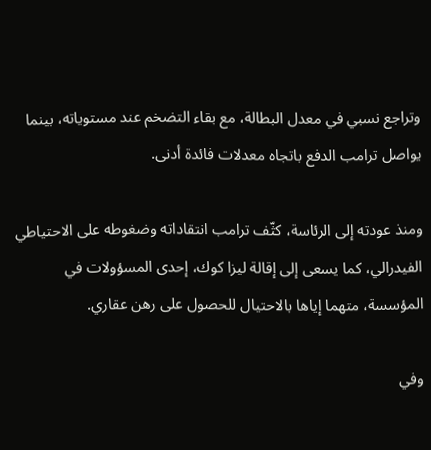وتراجع نسبي في معدل البطالة، مع بقاء التضخم عند مستوياته، بينما يواصل ترامب الدفع باتجاه معدلات فائدة أدنى.

ومنذ عودته إلى الرئاسة، كثّف ترامب انتقاداته وضغوطه على الاحتياطي الفيدرالي، كما يسعى إلى إقالة ليزا كوك، إحدى المسؤولات في المؤسسة، متهما إياها بالاحتيال للحصول على رهن عقاري.

وفي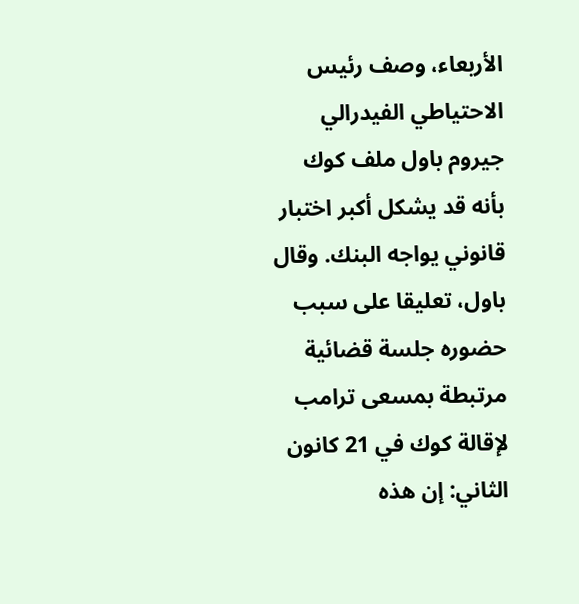الأربعاء، وصف رئيس الاحتياطي الفيدرالي جيروم باول ملف كوك بأنه قد يشكل أكبر اختبار قانوني يواجه البنك. وقال باول، تعليقا على سبب حضوره جلسة قضائية مرتبطة بمسعى ترامب لإقالة كوك في 21 كانون الثاني: إن هذه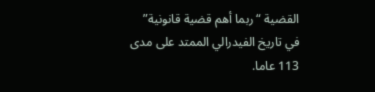القضية “ربما أهم قضية قانونية” في تاريخ الفيدرالي الممتد على مدى 113 عاما.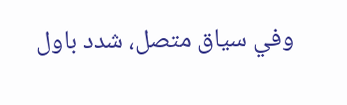وفي سياق متصل، شدد باول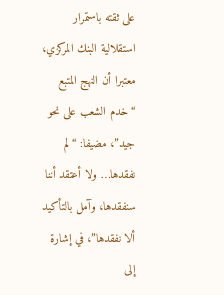على ثقته باستمرار استقلالية البنك المركزي، معتبرا أن النهج المتبع “خدم الشعب على نحو جيد”، مضيفا: “لم نفقدها… ولا أعتقد أننا سنفقدها، وآمل بالتأكيد ألا نفقدها”، في إشارة إلى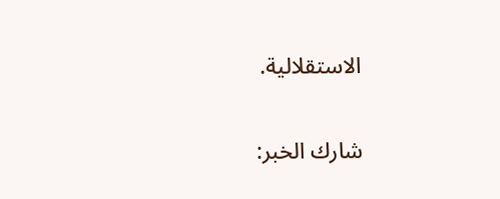الاستقلالية.

شارك الخبر: